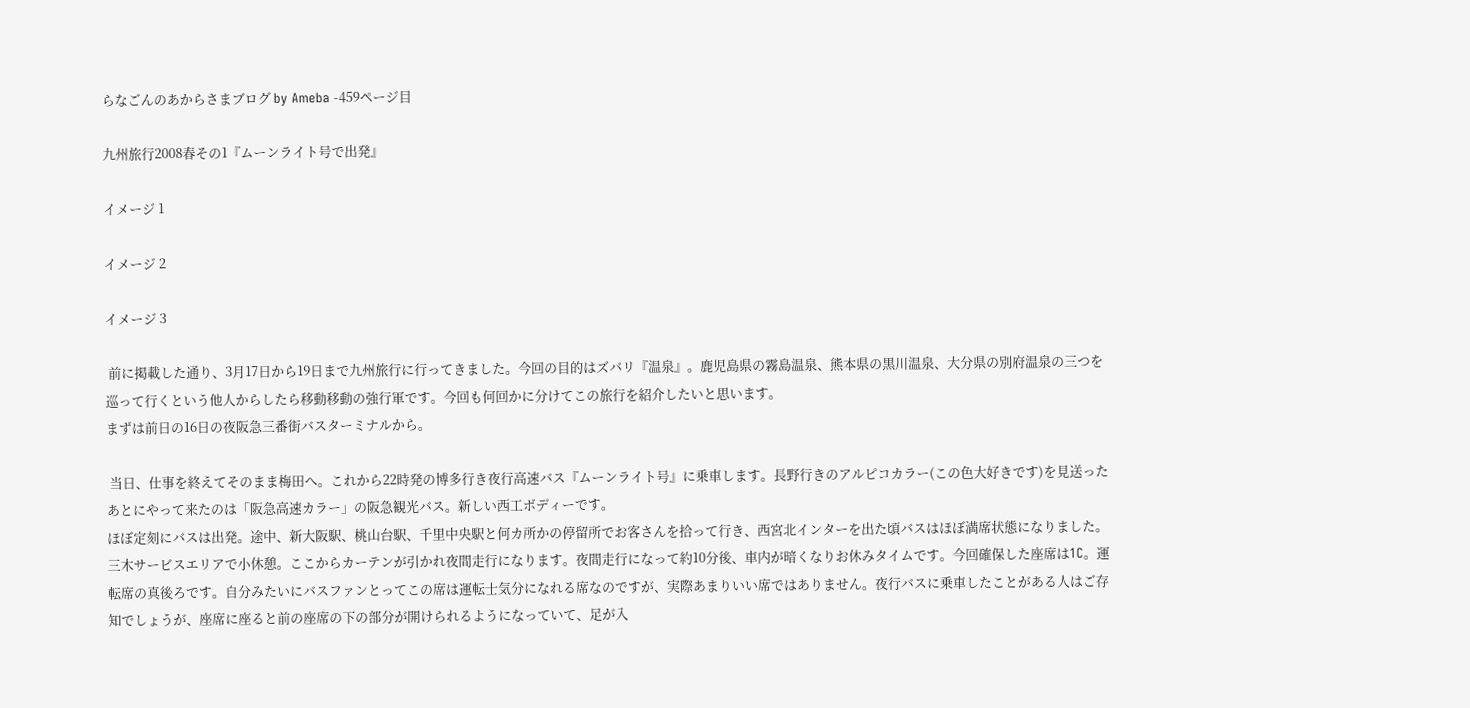らなごんのあからさまブログ by Ameba -459ページ目

九州旅行2008春その1『ムーンライト号で出発』

イメージ 1

イメージ 2

イメージ 3

 前に掲載した通り、3月17日から19日まで九州旅行に行ってきました。今回の目的はズバリ『温泉』。鹿児島県の霧島温泉、熊本県の黒川温泉、大分県の別府温泉の三つを巡って行くという他人からしたら移動移動の強行軍です。今回も何回かに分けてこの旅行を紹介したいと思います。
まずは前日の16日の夜阪急三番街バスターミナルから。

 当日、仕事を終えてそのまま梅田へ。これから22時発の博多行き夜行高速バス『ムーンライト号』に乗車します。長野行きのアルピコカラー(この色大好きです)を見送ったあとにやって来たのは「阪急高速カラー」の阪急観光バス。新しい西工ボディーです。
ほぼ定刻にバスは出発。途中、新大阪駅、桃山台駅、千里中央駅と何カ所かの停留所でお客さんを拾って行き、西宮北インターを出た頃バスはほぼ満席状態になりました。
三木サービスエリアで小休憩。ここからカーテンが引かれ夜間走行になります。夜間走行になって約10分後、車内が暗くなりお休みタイムです。今回確保した座席は1C。運転席の真後ろです。自分みたいにバスファンとってこの席は運転士気分になれる席なのですが、実際あまりいい席ではありません。夜行バスに乗車したことがある人はご存知でしょうが、座席に座ると前の座席の下の部分が開けられるようになっていて、足が入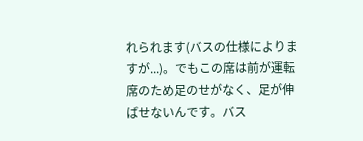れられます(バスの仕様によりますが...)。でもこの席は前が運転席のため足のせがなく、足が伸ばせないんです。バス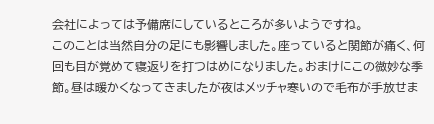会社によっては予備席にしているところが多いようですね。
このことは当然自分の足にも影響しました。座っていると関節が痛く、何回も目が覚めて寝返りを打つはめになりました。おまけにこの微妙な季節。昼は暖かくなってきましたが夜はメッチャ寒いので毛布が手放せま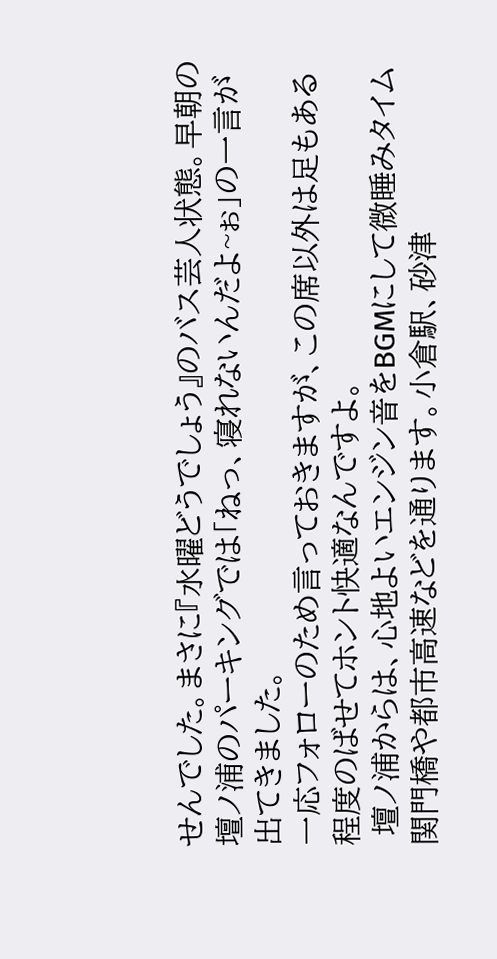せんでした。まさに『水曜どうでしょう』のバス芸人状態。早朝の壇ノ浦のパーキングでは「ねっ、寝れないんだよ~ぉ」の一言が出てきました。
一応フォローのため言っておきますが、この席以外は足もある程度のばせてホント快適なんですよ。
 壇ノ浦からは、心地よいエンジン音をBGMにして微睡みタイム関門橋や都市高速などを通ります。小倉駅、砂津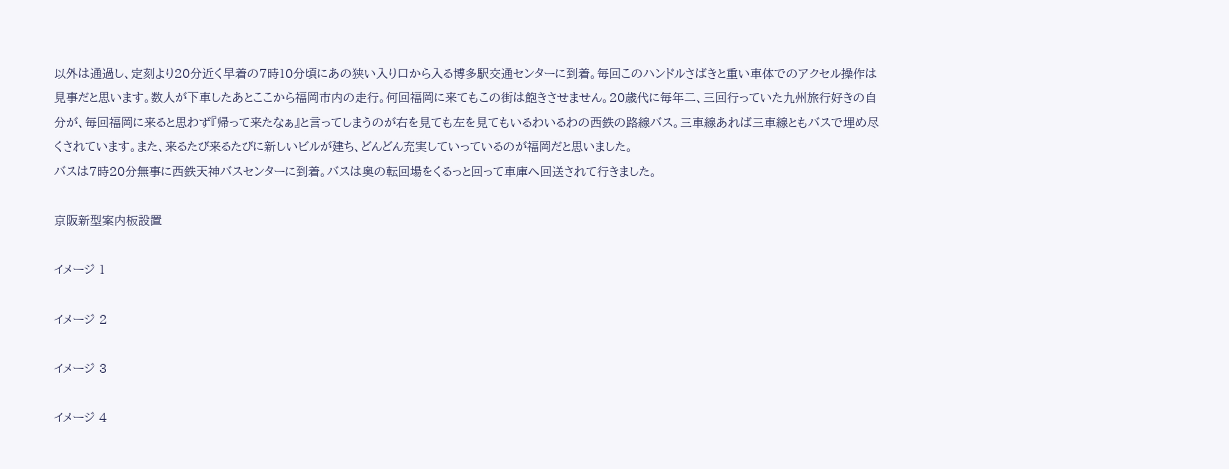以外は通過し、定刻より20分近く早着の7時10分頃にあの狭い入り口から入る博多駅交通センターに到着。毎回このハンドルさばきと重い車体でのアクセル操作は見事だと思います。数人が下車したあとここから福岡市内の走行。何回福岡に来てもこの街は飽きさせません。20歳代に毎年二、三回行っていた九州旅行好きの自分が、毎回福岡に来ると思わず『帰って来たなぁ』と言ってしまうのが右を見ても左を見てもいるわいるわの西鉄の路線バス。三車線あれば三車線ともバスで埋め尽くされています。また、来るたび来るたびに新しいビルが建ち、どんどん充実していっているのが福岡だと思いました。
バスは7時20分無事に西鉄天神バスセンターに到着。バスは奥の転回場をくるっと回って車庫へ回送されて行きました。

京阪新型案内板設置

イメージ 1

イメージ 2

イメージ 3

イメージ 4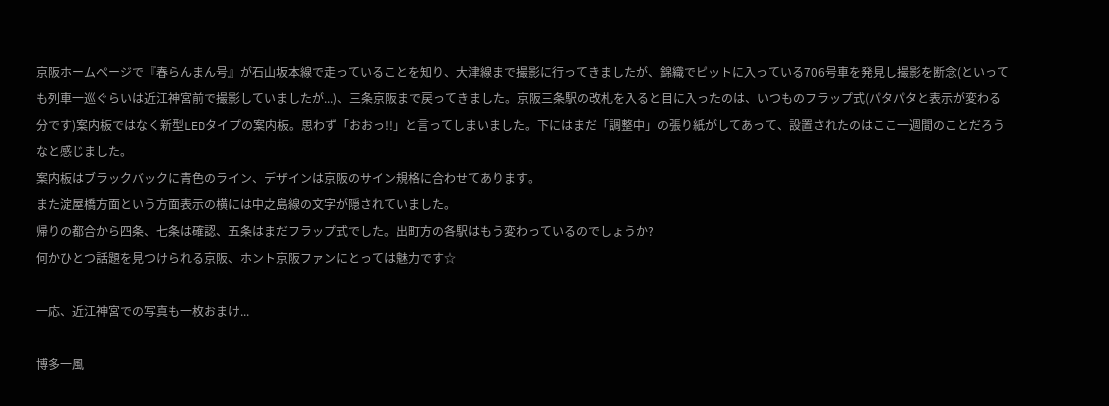京阪ホームページで『春らんまん号』が石山坂本線で走っていることを知り、大津線まで撮影に行ってきましたが、錦織でピットに入っている706号車を発見し撮影を断念(といっても列車一巡ぐらいは近江神宮前で撮影していましたが...)、三条京阪まで戻ってきました。京阪三条駅の改札を入ると目に入ったのは、いつものフラップ式(パタパタと表示が変わる分です)案内板ではなく新型LEDタイプの案内板。思わず「おおっ!!」と言ってしまいました。下にはまだ「調整中」の張り紙がしてあって、設置されたのはここ一週間のことだろうなと感じました。
案内板はブラックバックに青色のライン、デザインは京阪のサイン規格に合わせてあります。
また淀屋橋方面という方面表示の横には中之島線の文字が隠されていました。
帰りの都合から四条、七条は確認、五条はまだフラップ式でした。出町方の各駅はもう変わっているのでしょうか?
何かひとつ話題を見つけられる京阪、ホント京阪ファンにとっては魅力です☆

一応、近江神宮での写真も一枚おまけ...

博多一風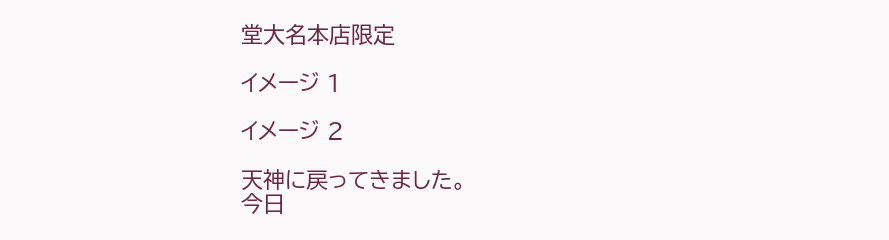堂大名本店限定

イメージ 1

イメージ 2

天神に戻ってきました。
今日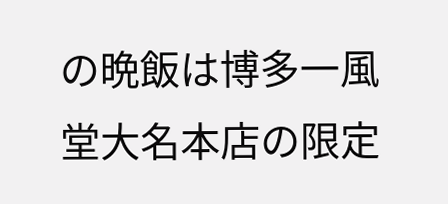の晩飯は博多一風堂大名本店の限定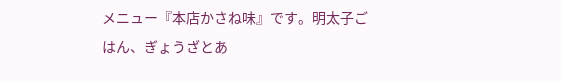メニュー『本店かさね味』です。明太子ごはん、ぎょうざとあ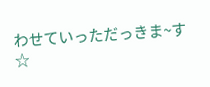わせていっただっきま~す☆